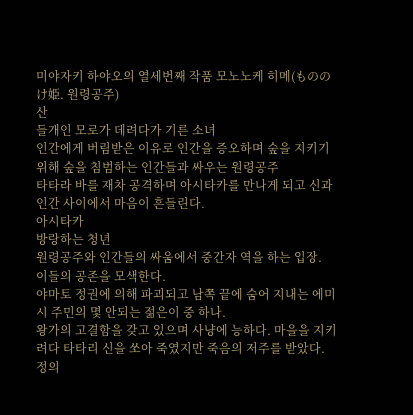미야자키 하야오의 열세번째 작품 모노노케 히메(もののけ姫. 원령공주)
산
들개인 모로가 데려다가 기른 소녀
인간에게 버림받은 이유로 인간을 증오하며 숲을 지키기 위해 숲을 침범하는 인간들과 싸우는 원령공주
타타라 바를 재차 공격하며 아시타카를 만나게 되고 신과 인간 사이에서 마음이 흔들린다.
아시타카
방랑하는 청년
원령공주와 인간들의 싸움에서 중간자 역을 하는 입장.
이들의 공존을 모색한다.
야마토 정권에 의해 파괴되고 남쪽 끝에 숨어 지내는 에미시 주민의 몇 안되는 젊은이 중 하나.
왕가의 고결함을 갖고 있으며 사냥에 능하다. 마을을 지키려다 타타리 신을 쏘아 죽였지만 죽음의 저주를 받았다.
정의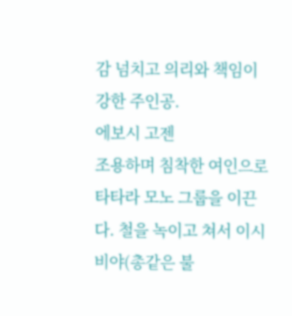감 넘치고 의리와 책임이 강한 주인공.
에보시 고젠
조용하며 침착한 여인으로 타타라 모노 그룹을 이끈다. 철을 녹이고 쳐서 이시비야(총같은 불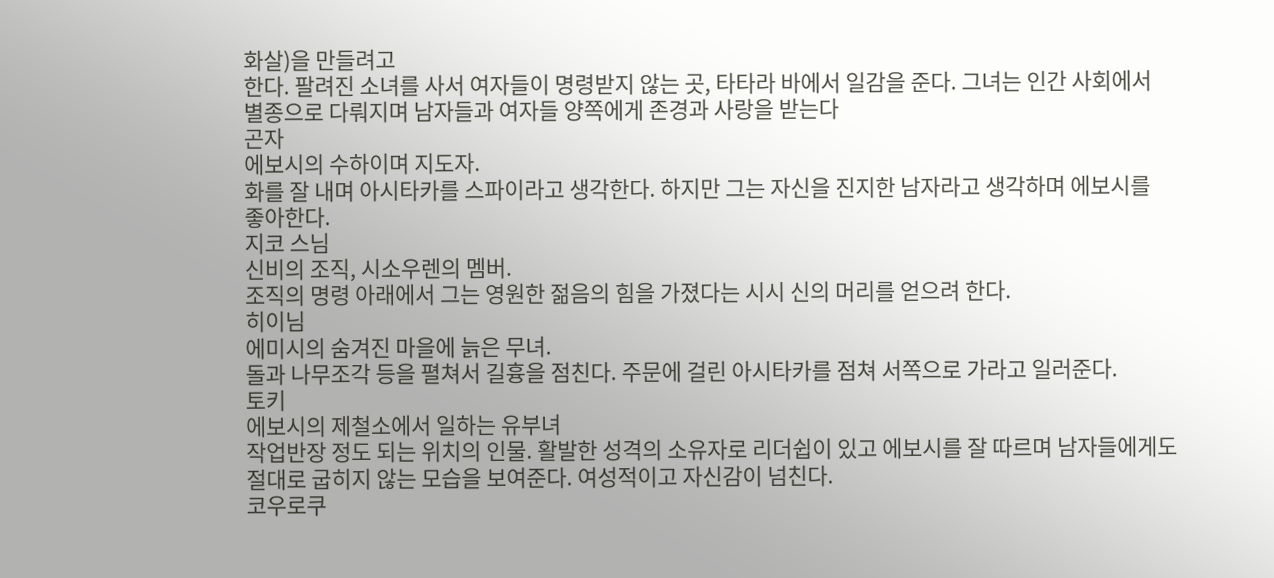화살)을 만들려고
한다. 팔려진 소녀를 사서 여자들이 명령받지 않는 곳, 타타라 바에서 일감을 준다. 그녀는 인간 사회에서
별종으로 다뤄지며 남자들과 여자들 양쪽에게 존경과 사랑을 받는다
곤자
에보시의 수하이며 지도자.
화를 잘 내며 아시타카를 스파이라고 생각한다. 하지만 그는 자신을 진지한 남자라고 생각하며 에보시를
좋아한다.
지코 스님
신비의 조직, 시소우렌의 멤버.
조직의 명령 아래에서 그는 영원한 젊음의 힘을 가졌다는 시시 신의 머리를 얻으려 한다.
히이님
에미시의 숨겨진 마을에 늙은 무녀.
돌과 나무조각 등을 펼쳐서 길흉을 점친다. 주문에 걸린 아시타카를 점쳐 서쪽으로 가라고 일러준다.
토키
에보시의 제철소에서 일하는 유부녀
작업반장 정도 되는 위치의 인물. 활발한 성격의 소유자로 리더쉽이 있고 에보시를 잘 따르며 남자들에게도
절대로 굽히지 않는 모습을 보여준다. 여성적이고 자신감이 넘친다.
코우로쿠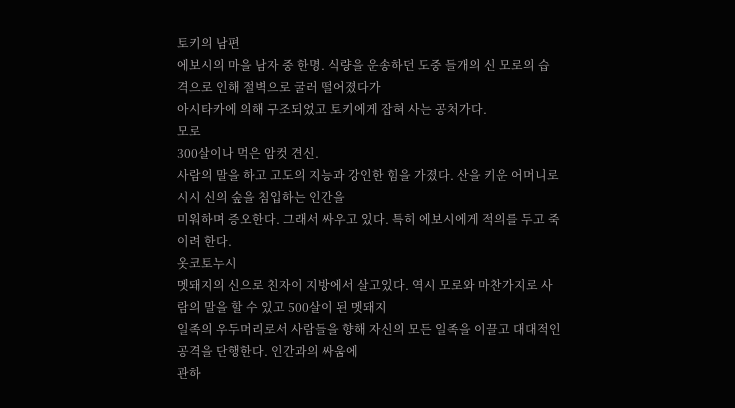토키의 남편
에보시의 마을 남자 중 한명. 식량을 운송하던 도중 들개의 신 모로의 습격으로 인해 절벽으로 굴러 떨어졌다가
아시타카에 의해 구조되었고 토키에게 잡혀 사는 공처가다.
모로
300살이나 먹은 암컷 견신.
사람의 말을 하고 고도의 지능과 강인한 힘을 가졌다. 산을 키운 어머니로 시시 신의 숲을 침입하는 인간을
미워하며 증오한다. 그래서 싸우고 있다. 특히 에보시에게 적의를 두고 죽이려 한다.
옷코토누시
멧돼지의 신으로 친자이 지방에서 살고있다. 역시 모로와 마찬가지로 사람의 말을 할 수 있고 500살이 된 멧돼지
일족의 우두머리로서 사람들을 향해 자신의 모든 일족을 이끌고 대대적인 공격을 단행한다. 인간과의 싸움에
관하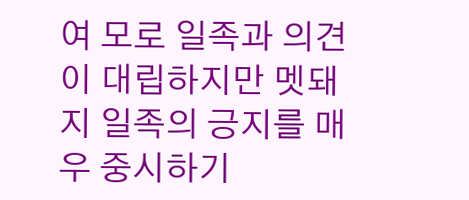여 모로 일족과 의견이 대립하지만 멧돼지 일족의 긍지를 매우 중시하기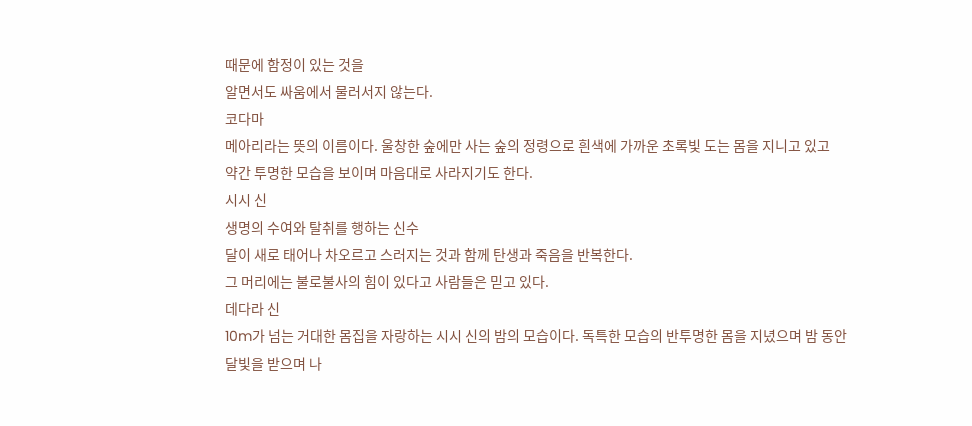때문에 함정이 있는 것을
알면서도 싸움에서 물러서지 않는다.
코다마
메아리라는 뜻의 이름이다. 울창한 숲에만 사는 숲의 정령으로 흰색에 가까운 초록빛 도는 몸을 지니고 있고
약간 투명한 모습을 보이며 마음대로 사라지기도 한다.
시시 신
생명의 수여와 탈취를 행하는 신수
달이 새로 태어나 차오르고 스러지는 것과 함께 탄생과 죽음을 반복한다.
그 머리에는 불로불사의 힘이 있다고 사람들은 믿고 있다.
데다라 신
10m가 넘는 거대한 몸집을 자랑하는 시시 신의 밤의 모습이다. 독특한 모습의 반투명한 몸을 지녔으며 밤 동안
달빛을 받으며 나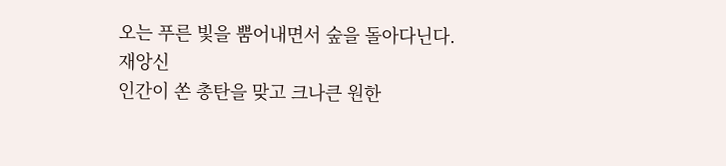오는 푸른 빛을 뿜어내면서 숲을 돌아다닌다.
재앙신
인간이 쏜 총탄을 맞고 크나큰 원한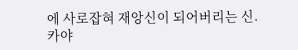에 사로잡혀 재앙신이 되어버리는 신.
카야